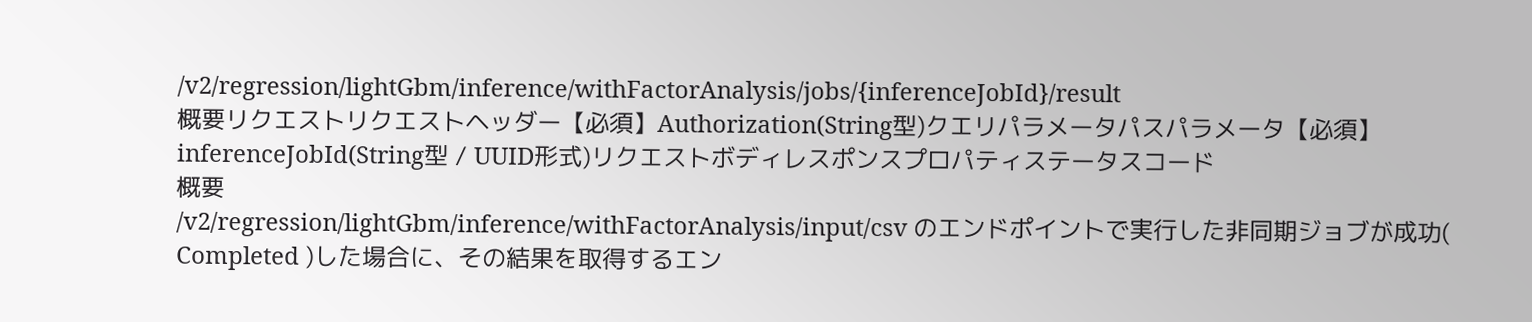/v2/regression/lightGbm/inference/withFactorAnalysis/jobs/{inferenceJobId}/result
概要リクエストリクエストヘッダー【必須】Authorization(String型)クエリパラメータパスパラメータ【必須】inferenceJobId(String型 / UUID形式)リクエストボディレスポンスプロパティステータスコード
概要
/v2/regression/lightGbm/inference/withFactorAnalysis/input/csv のエンドポイントで実行した非同期ジョブが成功( Completed )した場合に、その結果を取得するエン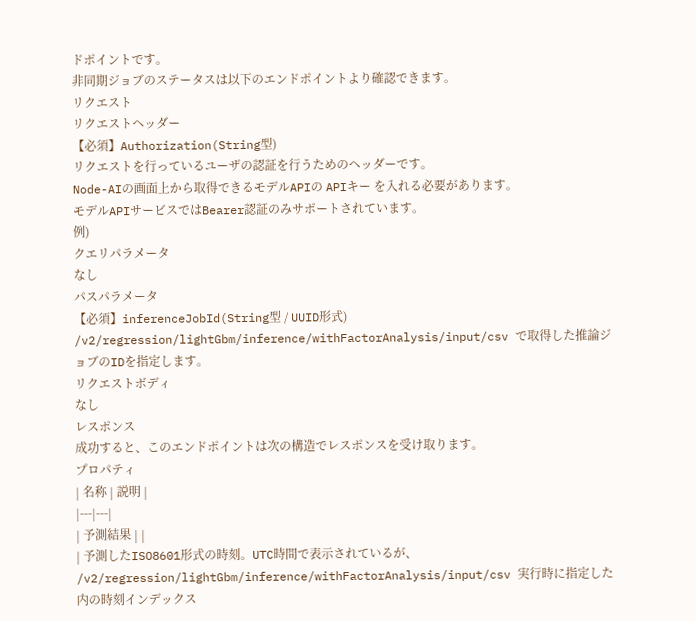ドポイントです。
非同期ジョブのステータスは以下のエンドポイントより確認できます。
リクエスト
リクエストヘッダー
【必須】Authorization(String型)
リクエストを行っているユーザの認証を行うためのヘッダーです。
Node-AIの画面上から取得できるモデルAPIの APIキー を入れる必要があります。
モデルAPIサービスではBearer認証のみサポートされています。
例)
クエリパラメータ
なし
パスパラメータ
【必須】inferenceJobId(String型 / UUID形式)
/v2/regression/lightGbm/inference/withFactorAnalysis/input/csv で取得した推論ジョブのIDを指定します。
リクエストボディ
なし
レスポンス
成功すると、このエンドポイントは次の構造でレスポンスを受け取ります。
プロパティ
| 名称 | 説明 |
|---|---|
| 予測結果 | |
| 予測したISO8601形式の時刻。UTC時間で表示されているが、 /v2/regression/lightGbm/inference/withFactorAnalysis/input/csv 実行時に指定した 内の時刻インデックス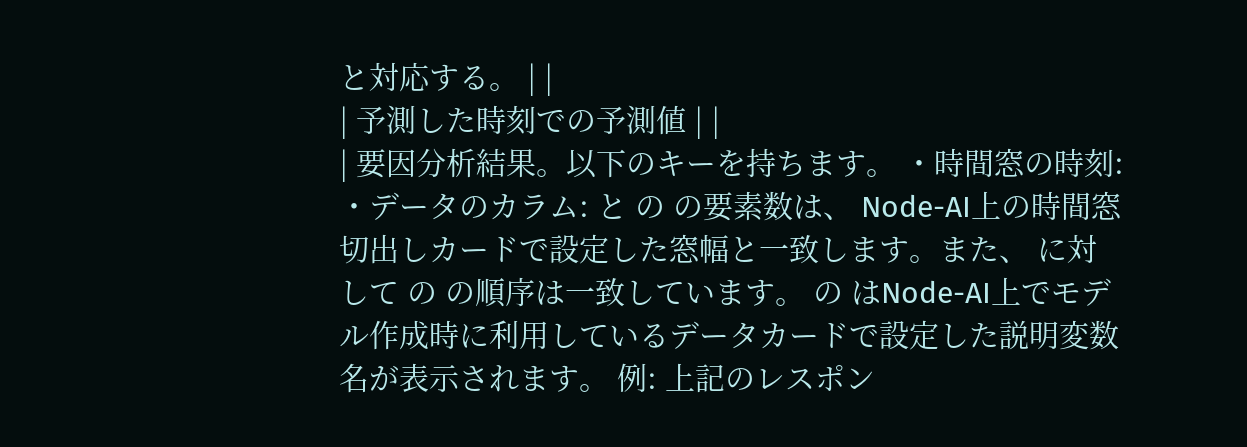と対応する。 | |
| 予測した時刻での予測値 | |
| 要因分析結果。以下のキーを持ちます。 ・時間窓の時刻: ・データのカラム: と の の要素数は、 Node-AI上の時間窓切出しカードで設定した窓幅と一致します。また、 に対して の の順序は一致しています。 の はNode-AI上でモデル作成時に利用しているデータカードで設定した説明変数名が表示されます。 例: 上記のレスポン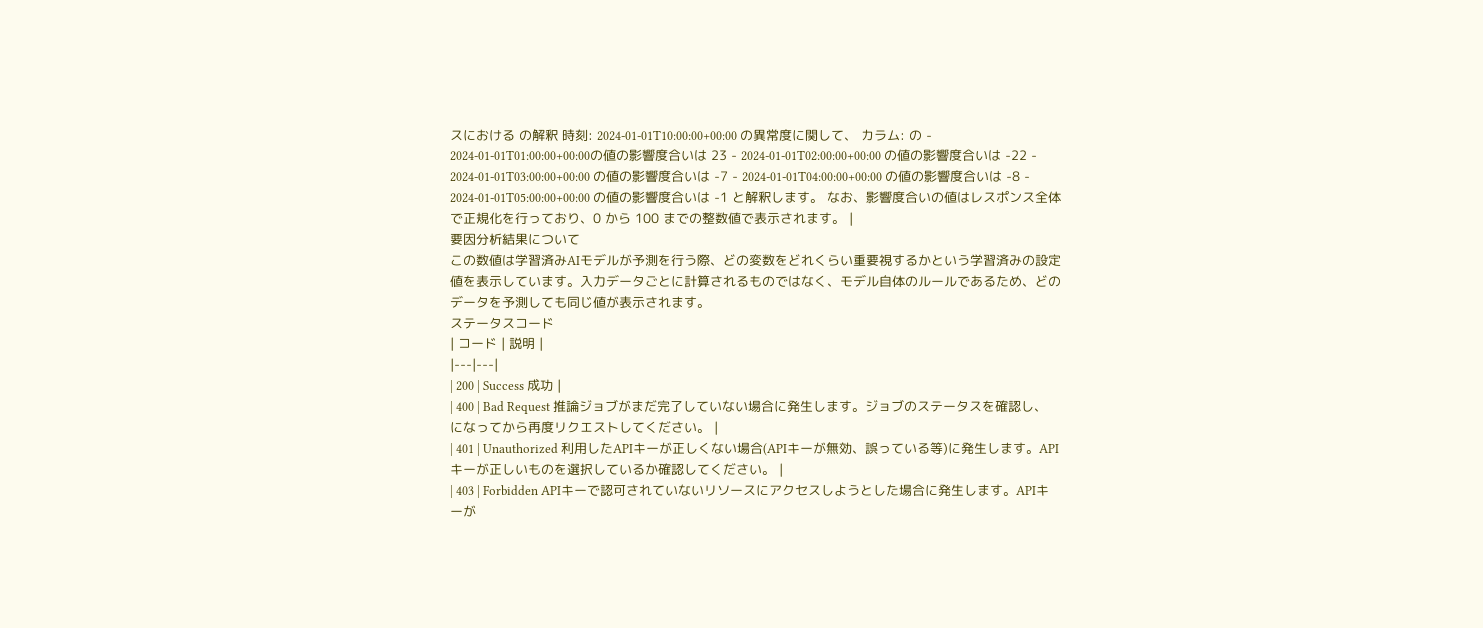スにおける の解釈 時刻: 2024-01-01T10:00:00+00:00 の異常度に関して、 カラム: の - 2024-01-01T01:00:00+00:00の値の影響度合いは 23 - 2024-01-01T02:00:00+00:00 の値の影響度合いは -22 - 2024-01-01T03:00:00+00:00 の値の影響度合いは -7 - 2024-01-01T04:00:00+00:00 の値の影響度合いは -8 - 2024-01-01T05:00:00+00:00 の値の影響度合いは -1 と解釈します。 なお、影響度合いの値はレスポンス全体で正規化を行っており、0 から 100 までの整数値で表示されます。 |
要因分析結果について
この数値は学習済みAIモデルが予測を行う際、どの変数をどれくらい重要視するかという学習済みの設定値を表示しています。入力データごとに計算されるものではなく、モデル自体のルールであるため、どのデータを予測しても同じ値が表示されます。
ステータスコード
| コード | 説明 |
|---|---|
| 200 | Success 成功 |
| 400 | Bad Request 推論ジョブがまだ完了していない場合に発生します。ジョブのステータスを確認し、 になってから再度リクエストしてください。 |
| 401 | Unauthorized 利用したAPIキーが正しくない場合(APIキーが無効、誤っている等)に発生します。APIキーが正しいものを選択しているか確認してください。 |
| 403 | Forbidden APIキーで認可されていないリソースにアクセスしようとした場合に発生します。APIキーが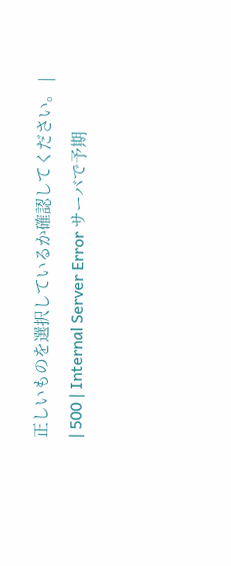正しいものを選択しているか確認してください。 |
| 500 | Internal Server Error サーバで予期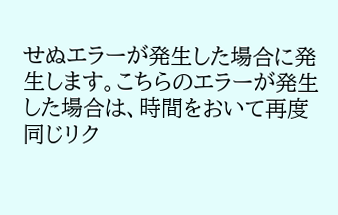せぬエラーが発生した場合に発生します。こちらのエラーが発生した場合は、時間をおいて再度同じリク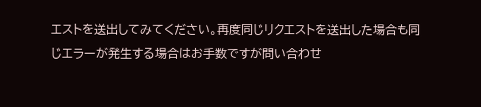エストを送出してみてください。再度同じリクエストを送出した場合も同じエラーが発生する場合はお手数ですが問い合わせ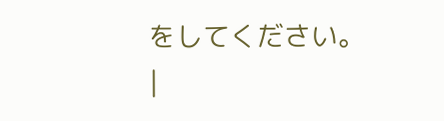をしてください。 |